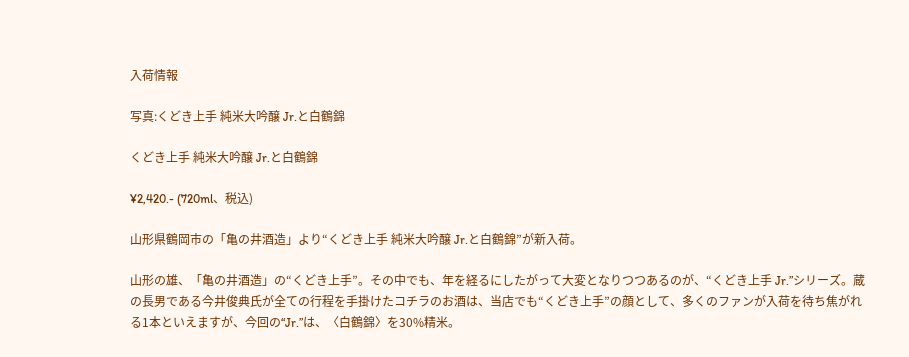入荷情報

写真:くどき上手 純米大吟醸 Jr.と白鶴錦

くどき上手 純米大吟醸 Jr.と白鶴錦

¥2,420.- (720ml、税込)

山形県鶴岡市の「亀の井酒造」より“くどき上手 純米大吟醸 Jr.と白鶴錦”が新入荷。

山形の雄、「亀の井酒造」の“くどき上手”。その中でも、年を経るにしたがって大変となりつつあるのが、“くどき上手 Jr.”シリーズ。蔵の長男である今井俊典氏が全ての行程を手掛けたコチラのお酒は、当店でも“くどき上手”の顔として、多くのファンが入荷を待ち焦がれる1本といえますが、今回の“Jr.”は、〈白鶴錦〉を30%精米。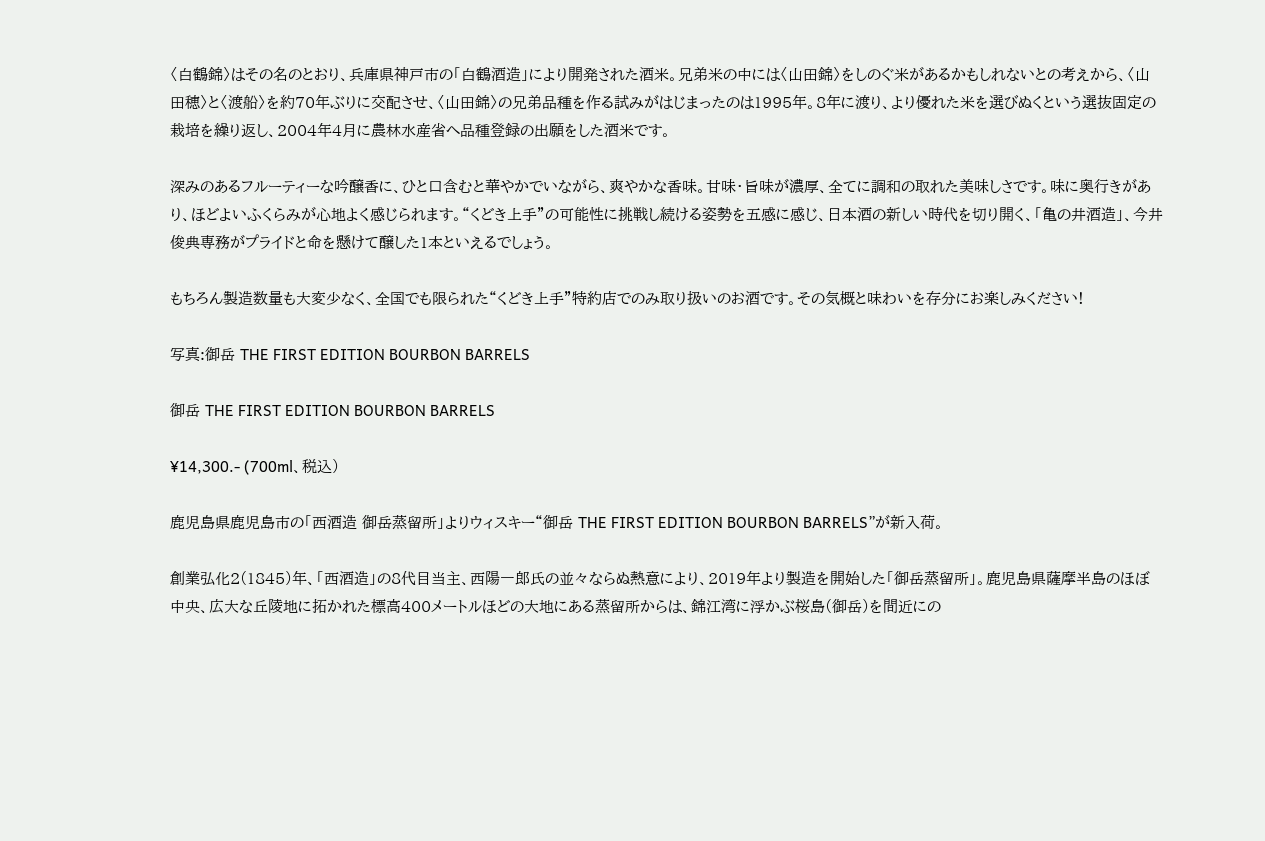〈白鶴錦〉はその名のとおり、兵庫県神戸市の「白鶴酒造」により開発された酒米。兄弟米の中には〈山田錦〉をしのぐ米があるかもしれないとの考えから、〈山田穂〉と〈渡船〉を約70年ぶりに交配させ、〈山田錦〉の兄弟品種を作る試みがはじまったのは1995年。8年に渡り、より優れた米を選びぬくという選抜固定の栽培を繰り返し、2004年4月に農林水産省へ品種登録の出願をした酒米です。

深みのあるフルーティーな吟醸香に、ひと口含むと華やかでいながら、爽やかな香味。甘味・旨味が濃厚、全てに調和の取れた美味しさです。味に奥行きがあり、ほどよいふくらみが心地よく感じられます。“くどき上手”の可能性に挑戦し続ける姿勢を五感に感じ、日本酒の新しい時代を切り開く、「亀の井酒造」、今井俊典専務がプライドと命を懸けて醸した1本といえるでしょう。

もちろん製造数量も大変少なく、全国でも限られた“くどき上手”特約店でのみ取り扱いのお酒です。その気概と味わいを存分にお楽しみください!

写真:御岳 THE FIRST EDITION BOURBON BARRELS

御岳 THE FIRST EDITION BOURBON BARRELS

¥14,300.- (700ml、税込)

鹿児島県鹿児島市の「西酒造 御岳蒸留所」よりウィスキー“御岳 THE FIRST EDITION BOURBON BARRELS”が新入荷。

創業弘化2(1845)年、「西酒造」の8代目当主、西陽一郎氏の並々ならぬ熱意により、2019年より製造を開始した「御岳蒸留所」。鹿児島県薩摩半島のほぼ中央、広大な丘陵地に拓かれた標高400メートルほどの大地にある蒸留所からは、錦江湾に浮かぶ桜島(御岳)を間近にの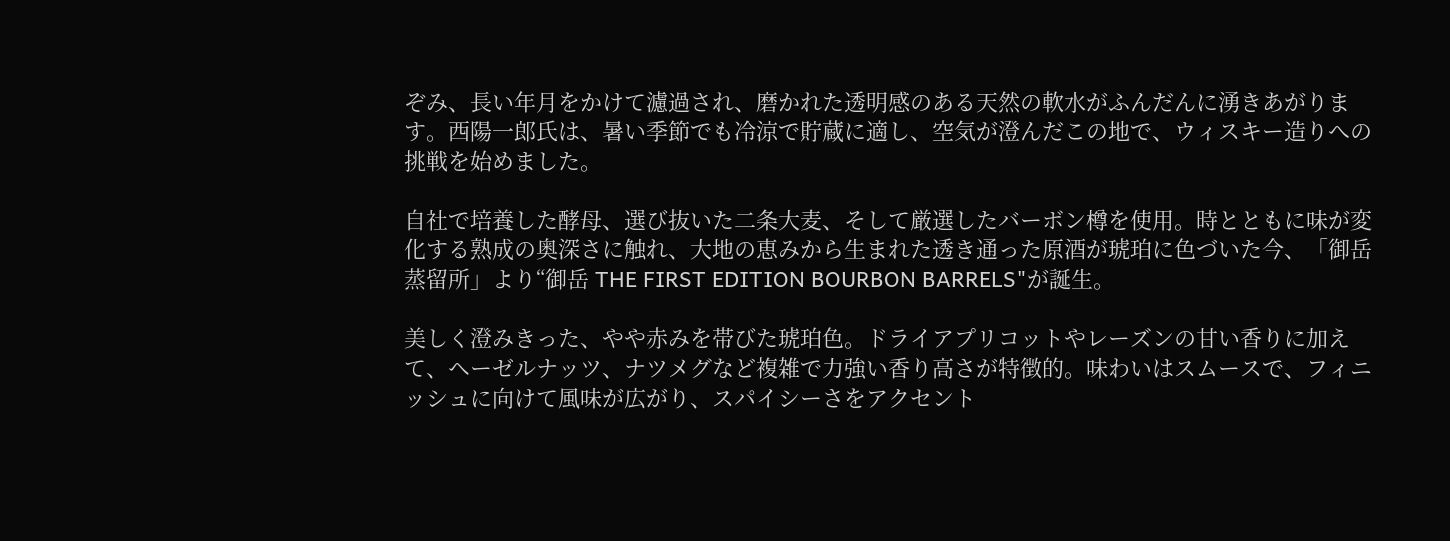ぞみ、長い年月をかけて濾過され、磨かれた透明感のある天然の軟水がふんだんに湧きあがります。西陽一郎氏は、暑い季節でも冷涼で貯蔵に適し、空気が澄んだこの地で、ウィスキー造りへの挑戦を始めました。

自社で培養した酵母、選び抜いた二条大麦、そして厳選したバーボン樽を使用。時とともに味が変化する熟成の奥深さに触れ、大地の恵みから生まれた透き通った原酒が琥珀に色づいた今、「御岳蒸留所」より“御岳 THE FIRST EDITION BOURBON BARRELS"が誕生。

美しく澄みきった、やや赤みを帯びた琥珀色。ドライアプリコットやレーズンの甘い香りに加えて、ヘーゼルナッツ、ナツメグなど複雑で力強い香り高さが特徴的。味わいはスムースで、フィニッシュに向けて風味が広がり、スパイシーさをアクセント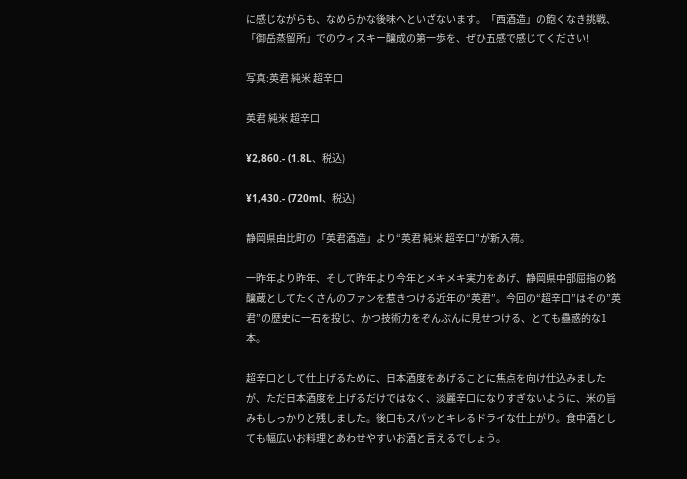に感じながらも、なめらかな後味へといざないます。「西酒造」の飽くなき挑戦、「御岳蒸留所」でのウィスキー醸成の第一歩を、ぜひ五感で感じてください!

写真:英君 純米 超辛口

英君 純米 超辛口

¥2,860.- (1.8L、税込)

¥1,430.- (720ml、税込)

静岡県由比町の「英君酒造」より“英君 純米 超辛口”が新入荷。

一昨年より昨年、そして昨年より今年とメキメキ実力をあげ、静岡県中部屈指の銘醸蔵としてたくさんのファンを惹きつける近年の“英君”。今回の“超辛口”はその”英君”の歴史に一石を投じ、かつ技術力をぞんぶんに見せつける、とても蠱惑的な1本。

超辛口として仕上げるために、日本酒度をあげることに焦点を向け仕込みましたが、ただ日本酒度を上げるだけではなく、淡麗辛口になりすぎないように、米の旨みもしっかりと残しました。後口もスパッとキレるドライな仕上がり。食中酒としても幅広いお料理とあわせやすいお酒と言えるでしょう。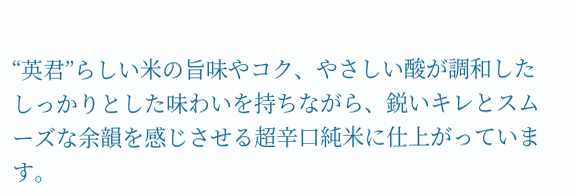“英君”らしい米の旨味やコク、やさしい酸が調和したしっかりとした味わいを持ちながら、鋭いキレとスムーズな余韻を感じさせる超辛口純米に仕上がっています。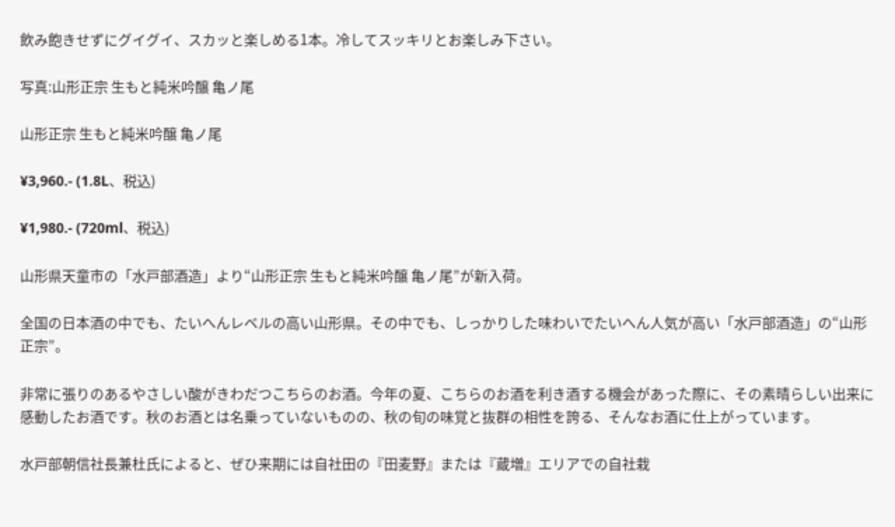飲み飽きせずにグイグイ、スカッと楽しめる1本。冷してスッキリとお楽しみ下さい。

写真:山形正宗 生もと純米吟醸 亀ノ尾

山形正宗 生もと純米吟醸 亀ノ尾

¥3,960.- (1.8L、税込)

¥1,980.- (720ml、税込)

山形県天童市の「水戸部酒造」より“山形正宗 生もと純米吟醸 亀ノ尾”が新入荷。

全国の日本酒の中でも、たいへんレベルの高い山形県。その中でも、しっかりした味わいでたいへん人気が高い「水戸部酒造」の“山形正宗”。

非常に張りのあるやさしい酸がきわだつこちらのお酒。今年の夏、こちらのお酒を利き酒する機会があった際に、その素晴らしい出来に感動したお酒です。秋のお酒とは名乗っていないものの、秋の旬の味覚と抜群の相性を誇る、そんなお酒に仕上がっています。

水戸部朝信社長兼杜氏によると、ぜひ来期には自社田の『田麦野』または『蔵増』エリアでの自社栽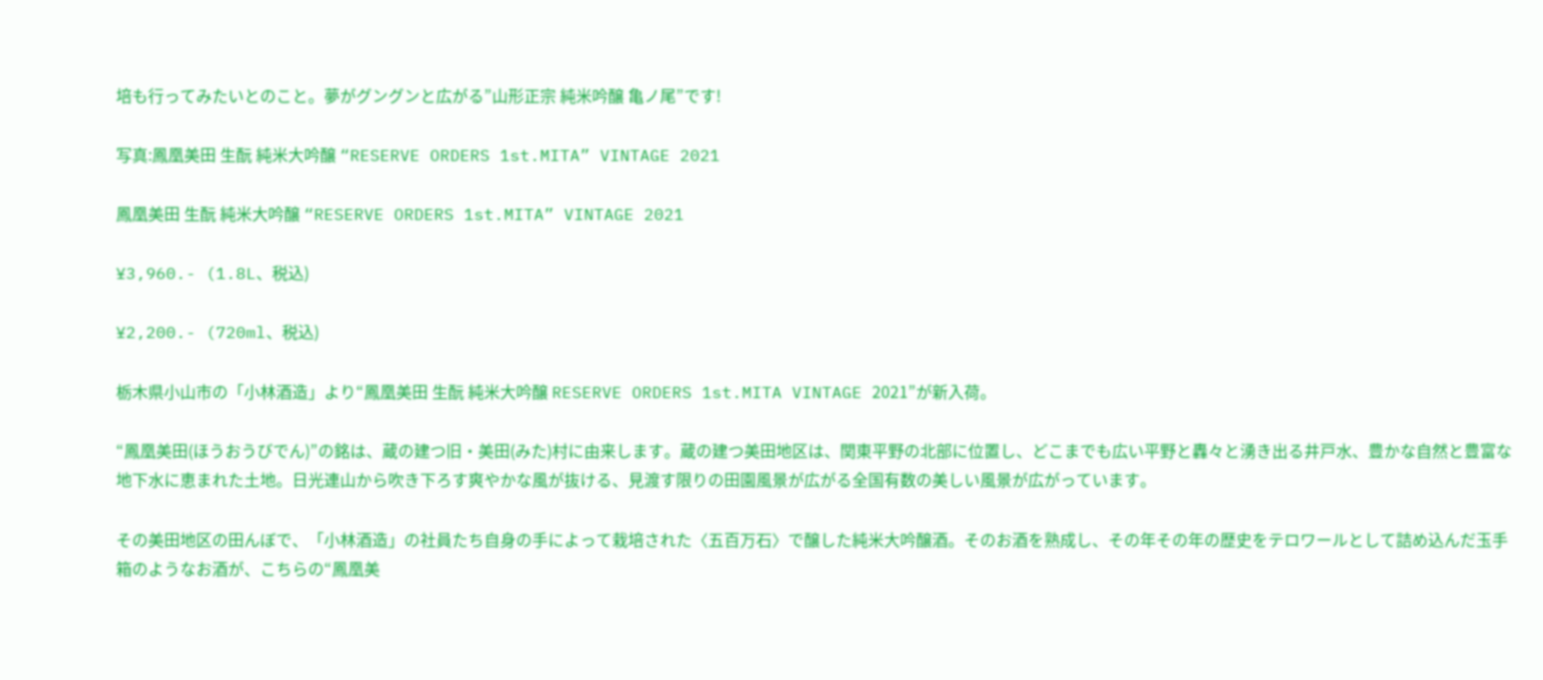培も行ってみたいとのこと。夢がグングンと広がる”山形正宗 純米吟醸 亀ノ尾”です!

写真:鳳凰美田 生酛 純米大吟醸 “RESERVE ORDERS 1st.MITA” VINTAGE 2021

鳳凰美田 生酛 純米大吟醸 “RESERVE ORDERS 1st.MITA” VINTAGE 2021

¥3,960.- (1.8L、税込)

¥2,200.- (720ml、税込)

栃木県小山市の「小林酒造」より“鳳凰美田 生酛 純米大吟醸 RESERVE ORDERS 1st.MITA VINTAGE 2021”が新入荷。

“鳳凰美田(ほうおうびでん)”の銘は、蔵の建つ旧・美田(みた)村に由来します。蔵の建つ美田地区は、関東平野の北部に位置し、どこまでも広い平野と轟々と湧き出る井戸水、豊かな自然と豊富な地下水に恵まれた土地。日光連山から吹き下ろす爽やかな風が抜ける、見渡す限りの田園風景が広がる全国有数の美しい風景が広がっています。

その美田地区の田んぼで、「小林酒造」の社員たち自身の手によって栽培された〈五百万石〉で醸した純米大吟醸酒。そのお酒を熟成し、その年その年の歴史をテロワールとして詰め込んだ玉手箱のようなお酒が、こちらの“鳳凰美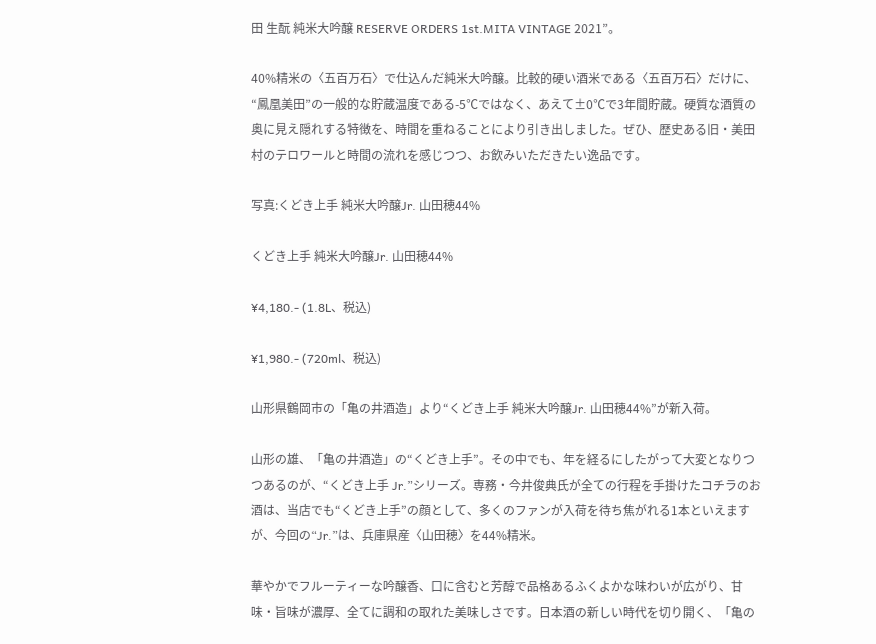田 生酛 純米大吟醸 RESERVE ORDERS 1st.MITA VINTAGE 2021”。

40%精米の〈五百万石〉で仕込んだ純米大吟醸。比較的硬い酒米である〈五百万石〉だけに、“鳳凰美田”の一般的な貯蔵温度である-5℃ではなく、あえて±0℃で3年間貯蔵。硬質な酒質の奥に見え隠れする特徴を、時間を重ねることにより引き出しました。ぜひ、歴史ある旧・美田村のテロワールと時間の流れを感じつつ、お飲みいただきたい逸品です。

写真:くどき上手 純米大吟醸Jr. 山田穂44%

くどき上手 純米大吟醸Jr. 山田穂44%

¥4,180.- (1.8L、税込)

¥1,980.- (720ml、税込)

山形県鶴岡市の「亀の井酒造」より“くどき上手 純米大吟醸Jr. 山田穂44%”が新入荷。

山形の雄、「亀の井酒造」の“くどき上手”。その中でも、年を経るにしたがって大変となりつつあるのが、“くどき上手 Jr.”シリーズ。専務・今井俊典氏が全ての行程を手掛けたコチラのお酒は、当店でも“くどき上手”の顔として、多くのファンが入荷を待ち焦がれる1本といえますが、今回の“Jr.”は、兵庫県産〈山田穂〉を44%精米。

華やかでフルーティーな吟醸香、口に含むと芳醇で品格あるふくよかな味わいが広がり、甘味・旨味が濃厚、全てに調和の取れた美味しさです。日本酒の新しい時代を切り開く、「亀の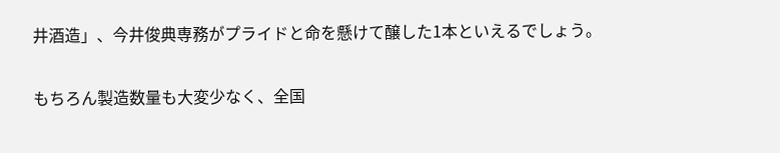井酒造」、今井俊典専務がプライドと命を懸けて醸した1本といえるでしょう。

もちろん製造数量も大変少なく、全国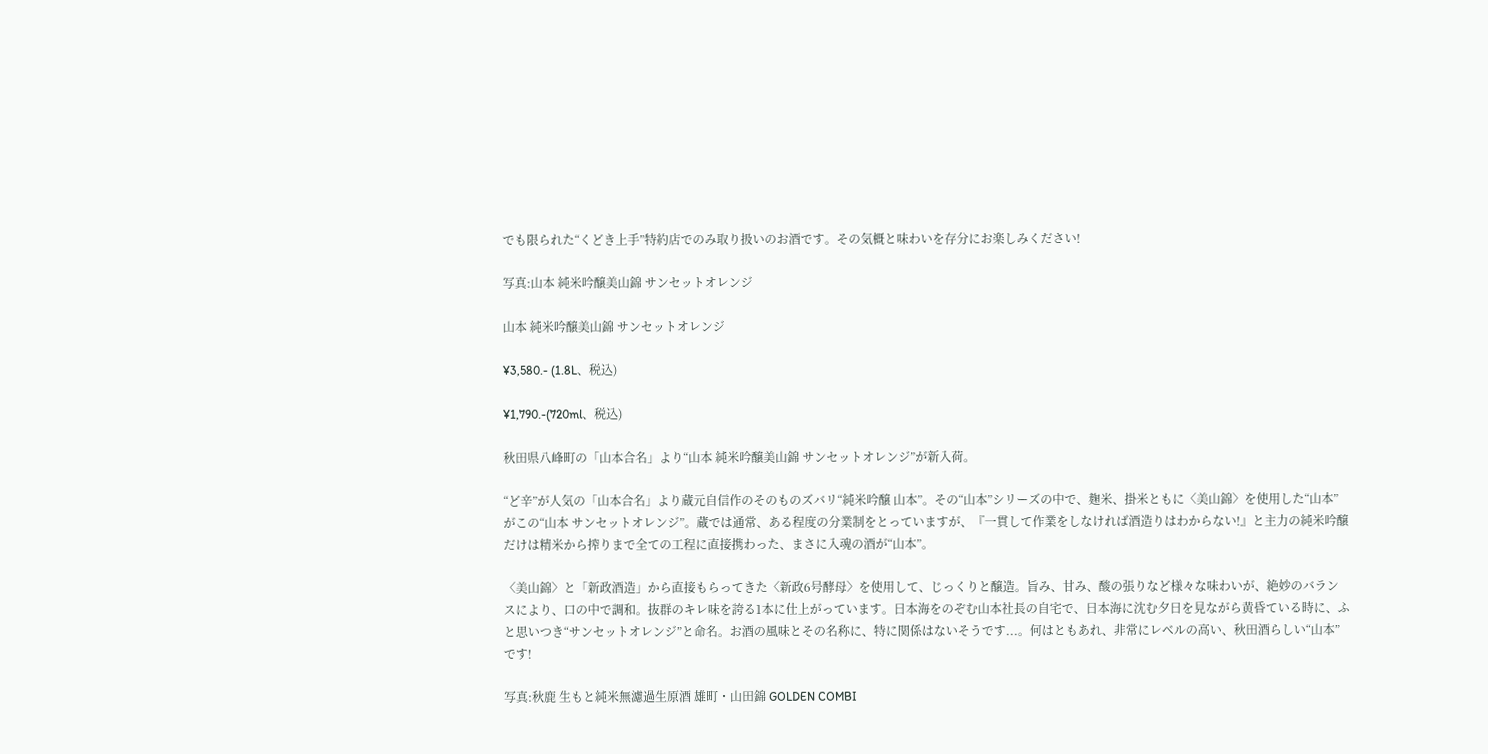でも限られた“くどき上手”特約店でのみ取り扱いのお酒です。その気概と味わいを存分にお楽しみください!

写真:山本 純米吟醸美山錦 サンセットオレンジ

山本 純米吟醸美山錦 サンセットオレンジ

¥3,580.- (1.8L、税込)

¥1,790.-(720ml、税込)

秋田県八峰町の「山本合名」より“山本 純米吟醸美山錦 サンセットオレンジ”が新入荷。

“ど辛”が人気の「山本合名」より蔵元自信作のそのものズバリ“純米吟醸 山本”。その“山本”シリーズの中で、麹米、掛米ともに〈美山錦〉を使用した“山本”がこの“山本 サンセットオレンジ”。蔵では通常、ある程度の分業制をとっていますが、『一貫して作業をしなければ酒造りはわからない!』と主力の純米吟醸だけは精米から搾りまで全ての工程に直接携わった、まさに入魂の酒が“山本”。

〈美山錦〉と「新政酒造」から直接もらってきた〈新政6号酵母〉を使用して、じっくりと醸造。旨み、甘み、酸の張りなど様々な味わいが、絶妙のバランスにより、口の中で調和。抜群のキレ味を誇る1本に仕上がっています。日本海をのぞむ山本社長の自宅で、日本海に沈む夕日を見ながら黄昏ている時に、ふと思いつき“サンセットオレンジ”と命名。お酒の風味とその名称に、特に関係はないそうです...。何はともあれ、非常にレベルの高い、秋田酒らしい“山本”です!

写真:秋鹿 生もと純米無濾過生原酒 雄町・山田錦 GOLDEN COMBI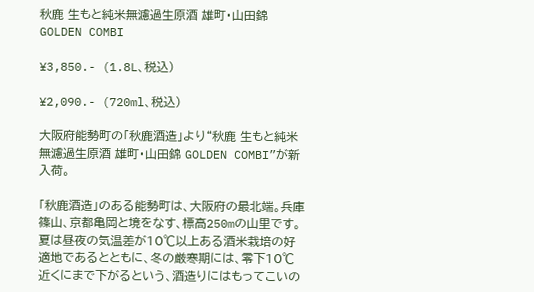秋鹿 生もと純米無濾過生原酒 雄町・山田錦 GOLDEN COMBI

¥3,850.- (1.8L、税込)

¥2,090.- (720ml、税込)

大阪府能勢町の「秋鹿酒造」より“秋鹿 生もと純米無濾過生原酒 雄町・山田錦 GOLDEN COMBI”が新入荷。

「秋鹿酒造」のある能勢町は、大阪府の最北端。兵庫篠山、京都亀岡と境をなす、標高250mの山里です。夏は昼夜の気温差が10℃以上ある酒米栽培の好適地であるとともに、冬の厳寒期には、零下10℃近くにまで下がるという、酒造りにはもってこいの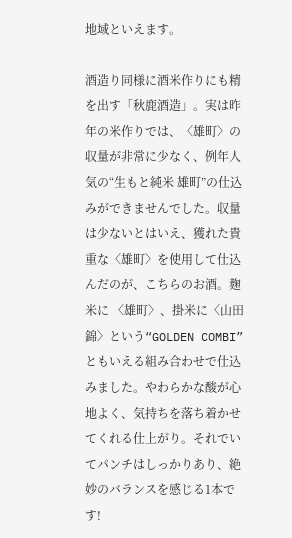地域といえます。

酒造り同様に酒米作りにも精を出す「秋鹿酒造」。実は昨年の米作りでは、〈雄町〉の収量が非常に少なく、例年人気の“生もと純米 雄町”の仕込みができませんでした。収量は少ないとはいえ、獲れた貴重な〈雄町〉を使用して仕込んだのが、こちらのお酒。麹米に 〈雄町〉、掛米に〈山田錦〉という“GOLDEN COMBI”ともいえる組み合わせで仕込みました。やわらかな酸が心地よく、気持ちを落ち着かせてくれる仕上がり。それでいてパンチはしっかりあり、絶妙のバランスを感じる1本です!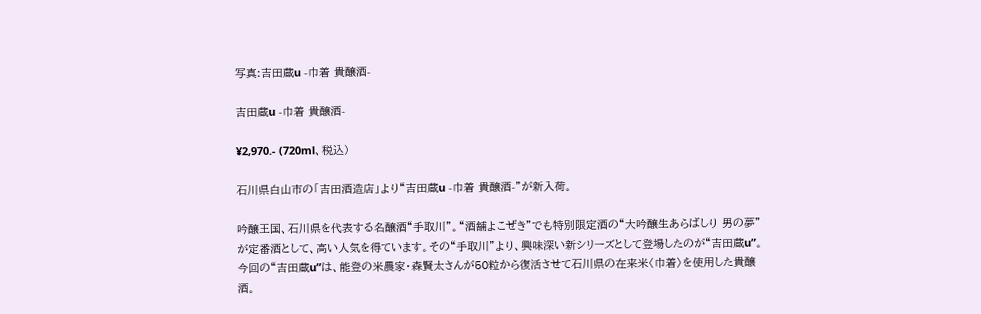写真:吉田蔵u -巾着 貴醸酒-

吉田蔵u -巾着 貴醸酒-

¥2,970.- (720ml、税込)

石川県白山市の「吉田酒造店」より“吉田蔵u -巾着 貴醸酒-”が新入荷。

吟醸王国、石川県を代表する名醸酒“手取川”。“酒舗よこぜき”でも特別限定酒の“大吟醸生あらばしり 男の夢”が定番酒として、高い人気を得ています。その“手取川”より、興味深い新シリーズとして登場したのが“吉田蔵u”。今回の“吉田蔵u”は、能登の米農家・森賢太さんが50粒から復活させて石川県の在来米〈巾着〉を使用した貴醸酒。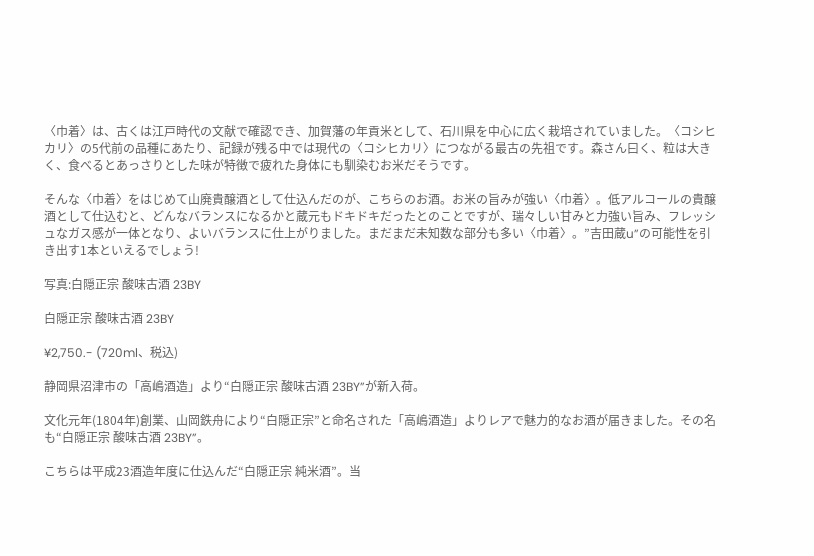〈巾着〉は、古くは江戸時代の文献で確認でき、加賀藩の年貢米として、石川県を中心に広く栽培されていました。〈コシヒカリ〉の5代前の品種にあたり、記録が残る中では現代の〈コシヒカリ〉につながる最古の先祖です。森さん曰く、粒は大きく、食べるとあっさりとした味が特徴で疲れた身体にも馴染むお米だそうです。

そんな〈巾着〉をはじめて山廃貴醸酒として仕込んだのが、こちらのお酒。お米の旨みが強い〈巾着〉。低アルコールの貴醸酒として仕込むと、どんなバランスになるかと蔵元もドキドキだったとのことですが、瑞々しい甘みと力強い旨み、フレッシュなガス感が一体となり、よいバランスに仕上がりました。まだまだ未知数な部分も多い〈巾着〉。”吉田蔵u”の可能性を引き出す1本といえるでしょう!

写真:白隠正宗 酸味古酒 23BY

白隠正宗 酸味古酒 23BY

¥2,750.- (720ml、税込)

静岡県沼津市の「高嶋酒造」より“白隠正宗 酸味古酒 23BY”が新入荷。

文化元年(1804年)創業、山岡鉄舟により“白隠正宗”と命名された「高嶋酒造」よりレアで魅力的なお酒が届きました。その名も“白隠正宗 酸味古酒 23BY”。

こちらは平成23酒造年度に仕込んだ“白隠正宗 純米酒”。当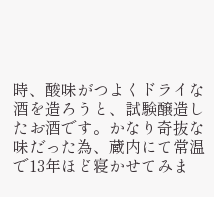時、酸味がつよくドライな酒を造ろうと、試験醸造したお酒です。かなり奇抜な味だった為、蔵内にて常温で13年ほど寝かせてみま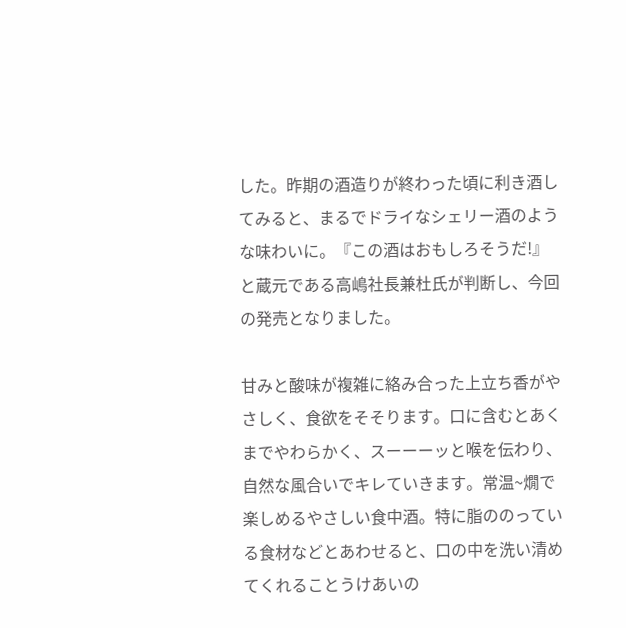した。昨期の酒造りが終わった頃に利き酒してみると、まるでドライなシェリー酒のような味わいに。『この酒はおもしろそうだ!』と蔵元である高嶋社長兼杜氏が判断し、今回の発売となりました。

甘みと酸味が複雑に絡み合った上立ち香がやさしく、食欲をそそります。口に含むとあくまでやわらかく、スーーーッと喉を伝わり、自然な風合いでキレていきます。常温~燗で楽しめるやさしい食中酒。特に脂ののっている食材などとあわせると、口の中を洗い清めてくれることうけあいの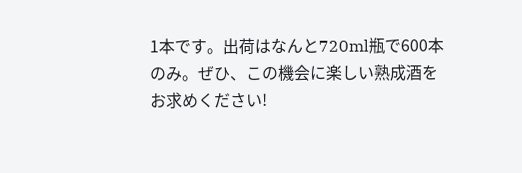1本です。出荷はなんと720ml瓶で600本のみ。ぜひ、この機会に楽しい熟成酒をお求めください!